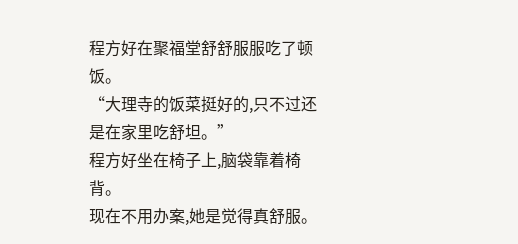程方好在聚福堂舒舒服服吃了顿饭。
“大理寺的饭菜挺好的,只不过还是在家里吃舒坦。”
程方好坐在椅子上,脑袋靠着椅背。
现在不用办案,她是觉得真舒服。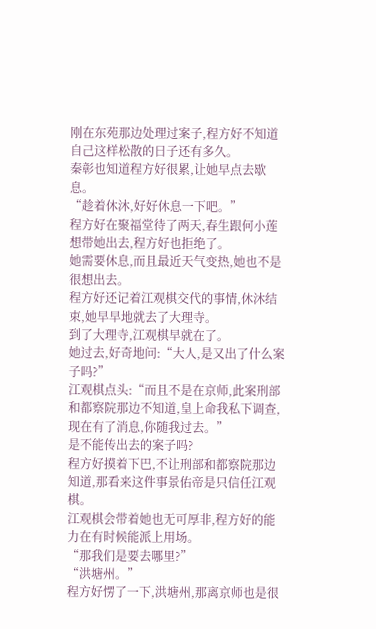刚在东苑那边处理过案子,程方好不知道自己这样松散的日子还有多久。
秦彰也知道程方好很累,让她早点去歇息。
“趁着休沐,好好休息一下吧。”
程方好在聚福堂待了两天,春生跟何小莲想带她出去,程方好也拒绝了。
她需要休息,而且最近天气变热,她也不是很想出去。
程方好还记着江观棋交代的事情,休沐结束,她早早地就去了大理寺。
到了大理寺,江观棋早就在了。
她过去,好奇地问:“大人,是又出了什么案子吗?”
江观棋点头:“而且不是在京师,此案刑部和都察院那边不知道,皇上命我私下调查,现在有了消息,你随我过去。”
是不能传出去的案子吗?
程方好摸着下巴,不让刑部和都察院那边知道,那看来这件事景佑帝是只信任江观棋。
江观棋会带着她也无可厚非,程方好的能力在有时候能派上用场。
“那我们是要去哪里?”
“洪塘州。”
程方好愣了一下,洪塘州,那离京师也是很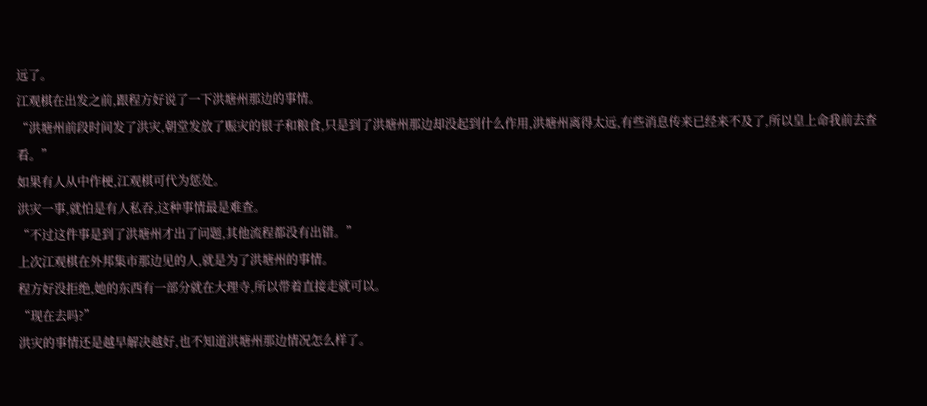远了。
江观棋在出发之前,跟程方好说了一下洪塘州那边的事情。
“洪塘州前段时间发了洪灾,朝堂发放了赈灾的银子和粮食,只是到了洪塘州那边却没起到什么作用,洪塘州离得太远,有些消息传来已经来不及了,所以皇上命我前去查看。”
如果有人从中作梗,江观棋可代为惩处。
洪灾一事,就怕是有人私吞,这种事情最是难查。
“不过这件事是到了洪塘州才出了问题,其他流程都没有出错。”
上次江观棋在外邦集市那边见的人,就是为了洪塘州的事情。
程方好没拒绝,她的东西有一部分就在大理寺,所以带着直接走就可以。
“现在去吗?”
洪灾的事情还是越早解决越好,也不知道洪塘州那边情况怎么样了。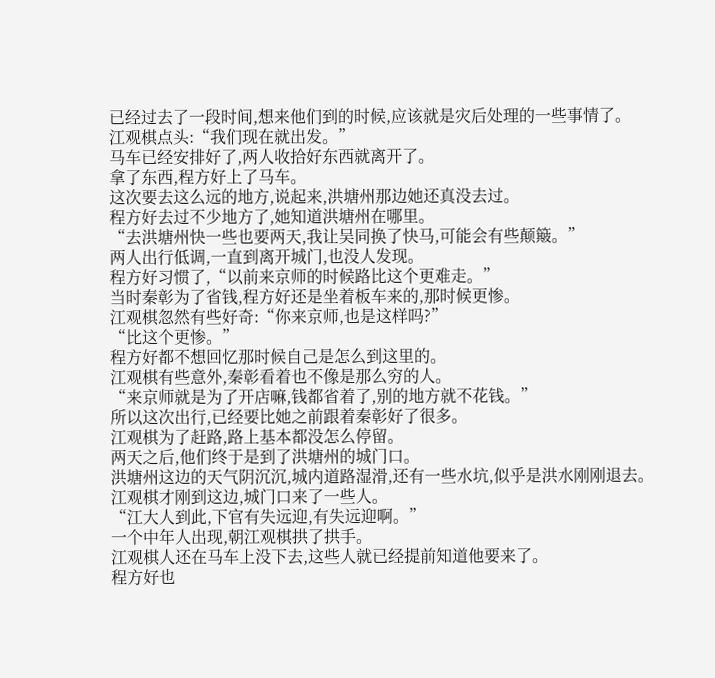已经过去了一段时间,想来他们到的时候,应该就是灾后处理的一些事情了。
江观棋点头:“我们现在就出发。”
马车已经安排好了,两人收拾好东西就离开了。
拿了东西,程方好上了马车。
这次要去这么远的地方,说起来,洪塘州那边她还真没去过。
程方好去过不少地方了,她知道洪塘州在哪里。
“去洪塘州快一些也要两天,我让吴同换了快马,可能会有些颠簸。”
两人出行低调,一直到离开城门,也没人发现。
程方好习惯了,“以前来京师的时候路比这个更难走。”
当时秦彰为了省钱,程方好还是坐着板车来的,那时候更惨。
江观棋忽然有些好奇:“你来京师,也是这样吗?”
“比这个更惨。”
程方好都不想回忆那时候自己是怎么到这里的。
江观棋有些意外,秦彰看着也不像是那么穷的人。
“来京师就是为了开店嘛,钱都省着了,别的地方就不花钱。”
所以这次出行,已经要比她之前跟着秦彰好了很多。
江观棋为了赶路,路上基本都没怎么停留。
两天之后,他们终于是到了洪塘州的城门口。
洪塘州这边的天气阴沉沉,城内道路湿滑,还有一些水坑,似乎是洪水刚刚退去。
江观棋才刚到这边,城门口来了一些人。
“江大人到此,下官有失远迎,有失远迎啊。”
一个中年人出现,朝江观棋拱了拱手。
江观棋人还在马车上没下去,这些人就已经提前知道他要来了。
程方好也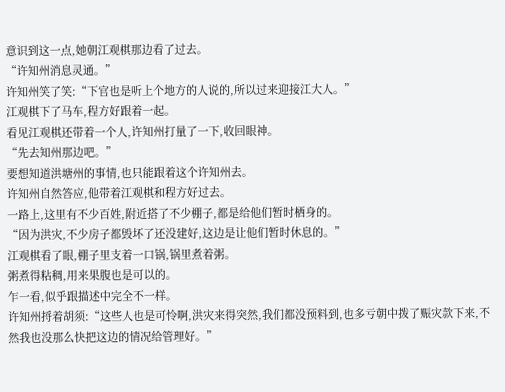意识到这一点,她朝江观棋那边看了过去。
“许知州消息灵通。”
许知州笑了笑:“下官也是听上个地方的人说的,所以过来迎接江大人。”
江观棋下了马车,程方好跟着一起。
看见江观棋还带着一个人,许知州打量了一下,收回眼神。
“先去知州那边吧。”
要想知道洪塘州的事情,也只能跟着这个许知州去。
许知州自然答应,他带着江观棋和程方好过去。
一路上,这里有不少百姓,附近搭了不少棚子,都是给他们暂时栖身的。
“因为洪灾,不少房子都毁坏了还没建好,这边是让他们暂时休息的。”
江观棋看了眼,棚子里支着一口锅,锅里煮着粥。
粥煮得粘稠,用来果腹也是可以的。
乍一看,似乎跟描述中完全不一样。
许知州捋着胡须:“这些人也是可怜啊,洪灾来得突然,我们都没预料到,也多亏朝中拨了赈灾款下来,不然我也没那么快把这边的情况给管理好。”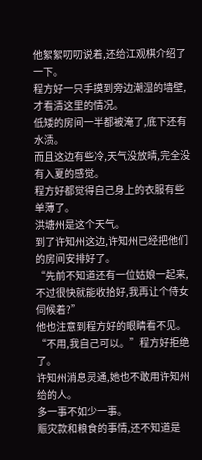他絮絮叨叨说着,还给江观棋介绍了一下。
程方好一只手摸到旁边潮湿的墙壁,才看清这里的情况。
低矮的房间一半都被淹了,底下还有水渍。
而且这边有些冷,天气没放晴,完全没有入夏的感觉。
程方好都觉得自己身上的衣服有些单薄了。
洪塘州是这个天气。
到了许知州这边,许知州已经把他们的房间安排好了。
“先前不知道还有一位姑娘一起来,不过很快就能收拾好,我再让个侍女伺候着?”
他也注意到程方好的眼睛看不见。
“不用,我自己可以。”程方好拒绝了。
许知州消息灵通,她也不敢用许知州给的人。
多一事不如少一事。
赈灾款和粮食的事情,还不知道是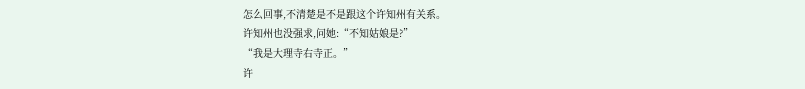怎么回事,不清楚是不是跟这个许知州有关系。
许知州也没强求,问她:“不知姑娘是?”
“我是大理寺右寺正。”
许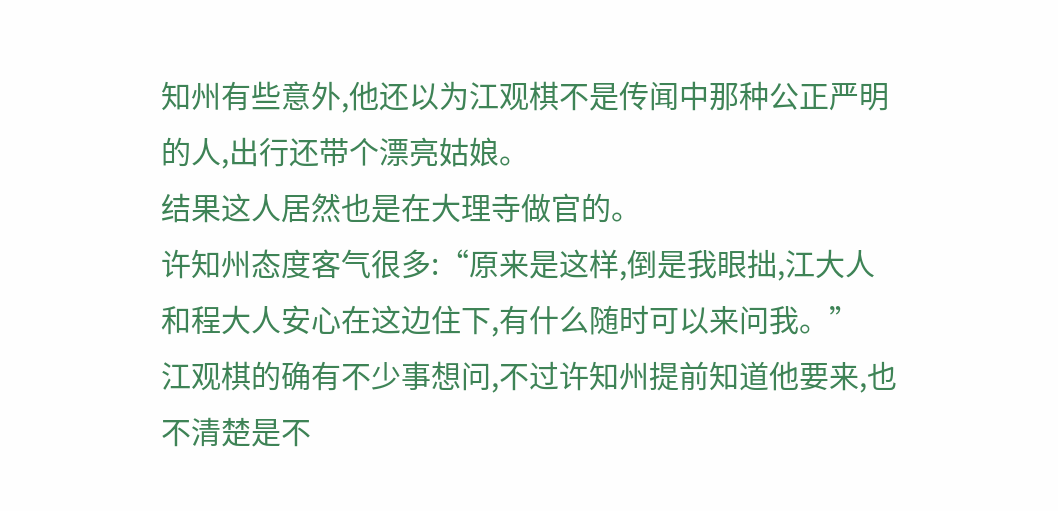知州有些意外,他还以为江观棋不是传闻中那种公正严明的人,出行还带个漂亮姑娘。
结果这人居然也是在大理寺做官的。
许知州态度客气很多:“原来是这样,倒是我眼拙,江大人和程大人安心在这边住下,有什么随时可以来问我。”
江观棋的确有不少事想问,不过许知州提前知道他要来,也不清楚是不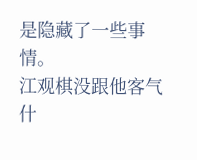是隐藏了一些事情。
江观棋没跟他客气什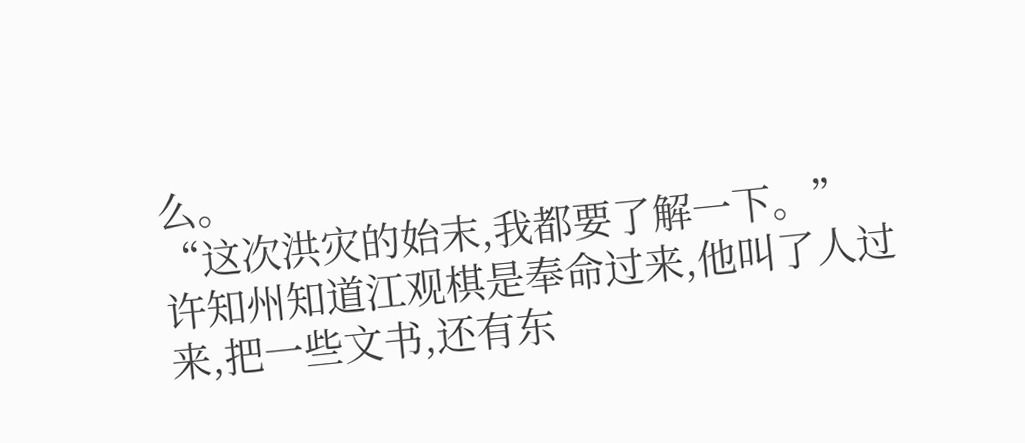么。
“这次洪灾的始末,我都要了解一下。”
许知州知道江观棋是奉命过来,他叫了人过来,把一些文书,还有东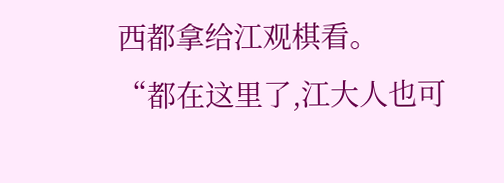西都拿给江观棋看。
“都在这里了,江大人也可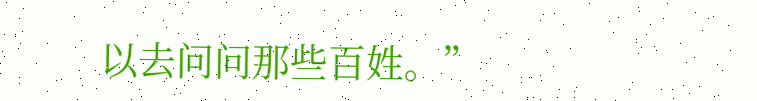以去问问那些百姓。”